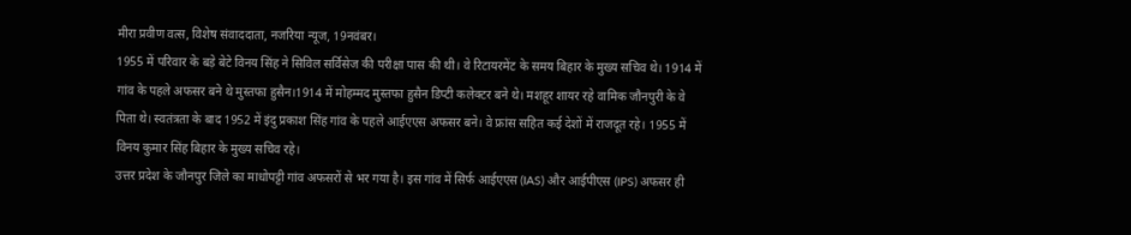मीरा प्रवीण वत्स, विशेष संवाददाता, नजरिया न्यूज, 19नवंबर।
1955 में परिवार के बड़े बेटे विनय सिंह ने सिविल सर्विसेज की परीक्षा पास की थी। वे रिटायरमेंट के समय बिहार के मुख्य सचिव थे। 1914 में गांव के पहले अफसर बने थे मुस्तफा हुसैन।1914 में मोहम्मद मुस्तफा हुसैन डिप्टी कलेक्टर बने थे। मशहूर शायर रहे वामिक जौनपुरी के वे पिता थे। स्वतंत्रता के बाद 1952 में इंदु प्रकाश सिंह गांव के पहले आईएएस अफसर बने। वे फ्रांस सहित कई देशों में राजदूत रहे। 1955 में विनय कुमार सिंह बिहार के मुख्य सचिव रहे।
उत्तर प्रदेश के जौनपुर जिले का माधोपट्टी गांव अफसरों से भर गया है। इस गांव में सिर्फ आईएएस (IAS) और आईपीएस (IPS) अफसर ही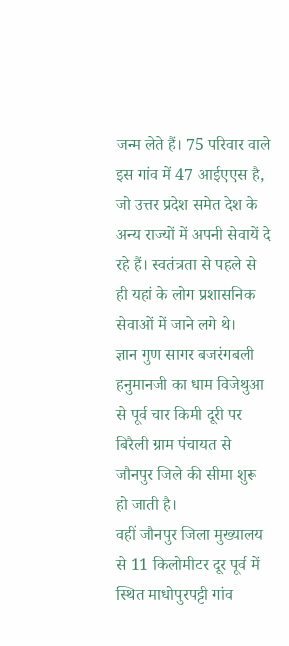जन्म लेते हैं। 75 परिवार वाले इस गांव में 47 आईएएस है, जो उत्तर प्रदेश समेत देश के अन्य राज्यों में अपनी सेवायें दे रहे हैं। स्वतंत्रता से पहले से ही यहां के लोग प्रशासनिक सेवाओं में जाने लगे थे।
ज्ञान गुण सागर बजरंगबली हनुमानजी का धाम विजेथुआ से पूर्व चार किमी दूरी पर बिरैली ग्राम पंचायत से जौनपुर जिले की सीमा शुरू हो जाती है।
वहीं जौनपुर जिला मुख्यालय से 11 किलोमीटर दूर पूर्व में स्थित माधोपुरपट्टी गांव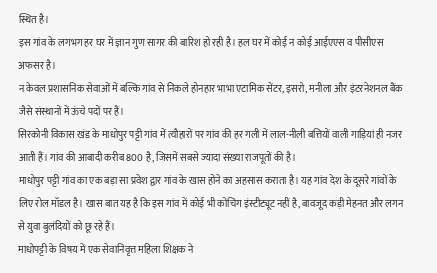स्थित है।
इस गांव के लगभग हर घर में ज्ञान गुण सागर की बारिश हो रही है। हल घर में कोई न कोई आईएएस व पीसीएस अफसर है।
न केवल प्रशासनिक सेवाओं में बल्कि गांव से निकले होनहार भाभा एटामिक सेंटर, इसरो, मनीला और इंटरनेशनल बैंक जैसे संस्थानों में ऊंचे पदों पर हैं।
सिरकोनी विकास खंड के माधोपुर पट्टी गांव में त्यौहारों पर गांव की हर गली में लाल-नीली बत्तियों वाली गाड़ियां ही नजर आती हैं। गांव की आबादी करीब 800 है, जिसमें सबसे ज्यादा संख्या राजपूतों की है।
माधोपुर पट्टी गांव का एक बड़ा सा प्रवेश द्वार गांव के खास होने का अहसास कराता है। यह गांव देश के दूसरे गांवों के लिए रोल मॉडल है। खास बात यह है कि इस गांव में कोई भी कोचिंग इंस्टीट्यूट नहीं है, बावजूद कड़ी मेहनत और लगन से युवा बुलंदियों को छू रहे हैं।
माधोपट्टी के विषय में एक सेवानिवृत्त महिला शिक्षक ने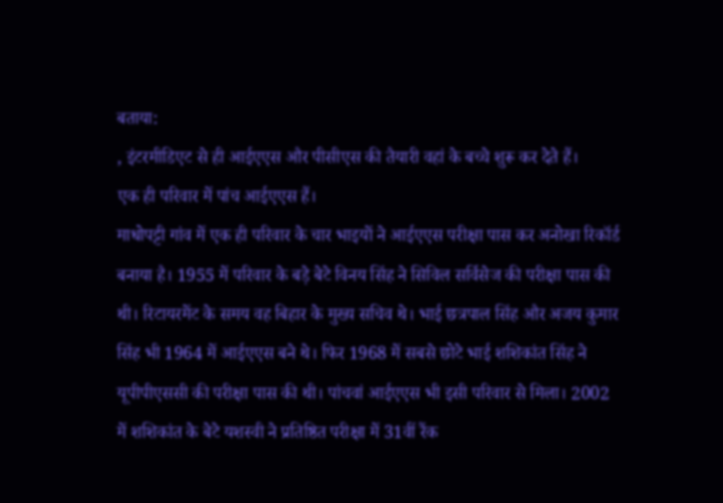बताया:
, इंटरमीडिएट से ही आईएएस और पीसीएस की तैयारी वहां के बच्चे शुरू कर देते हैं।
एक ही परिवार में पांच आईएएस हैं।
माधोपट्टी गांव में एक ही परिवार के चार भाइयों ने आईएएस परीक्षा पास कर अनोखा रिकॉर्ड बनाया है। 1955 में परिवार के बड़े बेटे विनय सिंह ने सिविल सर्विसेज की परीक्षा पास की थी। रिटायरमेंट के समय वह बिहार के मुख्य सचिव थे। भाई छत्रपाल सिंह और अजय कुमार सिंह भी 1964 में आईएएस बने थे। फिर 1968 में सबसे छोटे भाई शशिकांत सिंह ने यूपीपीएससी की परीक्षा पास की थी। पांचवां आईएएस भी इसी परिवार से मिला। 2002 में शशिकांत के बेटे यशस्वी ने प्रतिष्ठित परीक्षा में 31वीं रैंक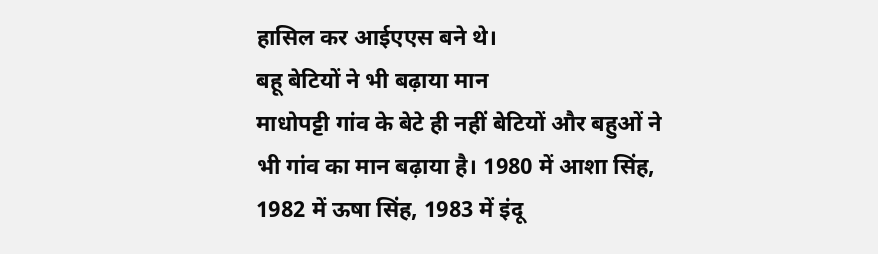हासिल कर आईएएस बने थे।
बहू बेटियों ने भी बढ़ाया मान
माधोपट्टी गांव के बेटे ही नहीं बेटियों और बहुओं ने भी गांव का मान बढ़ाया है। 1980 में आशा सिंह, 1982 में ऊषा सिंह, 1983 में इंदू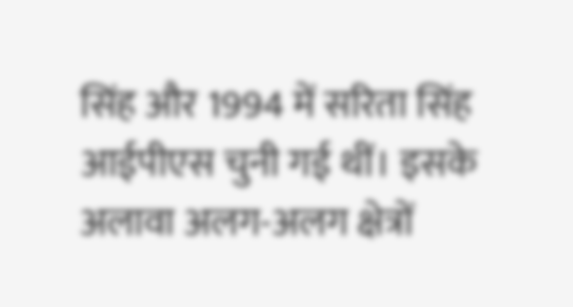सिंह और 1994 में सरिता सिंह आईपीएस चुनी गई थीं। इसके अलावा अलग-अलग क्षेत्रों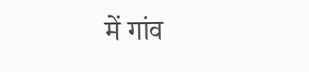में गांव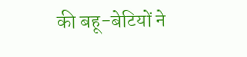की बहू-बेटियों ने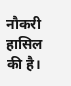नौकरी हासिल की है।